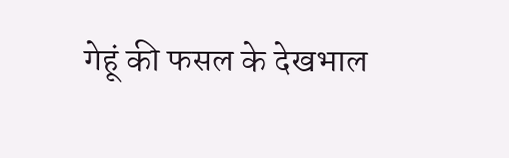गेहूं की फसल के देखभाल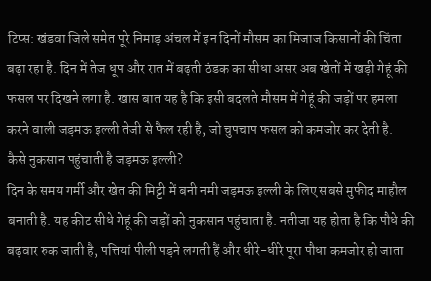टिप्स: खंडवा जिले समेत पूरे निमाड़ अंचल में इन दिनों मौसम का मिजाज किसानों की चिंता बढ़ा रहा है. दिन में तेज धूप और रात में बढ़ती ठंडक का सीधा असर अब खेतों में खड़ी गेहूं की फसल पर दिखने लगा है. खास बात यह है कि इसी बदलते मौसम में गेहूं की जड़ों पर हमला करने वाली जड़मऊ इल्ली तेजी से फैल रही है, जो चुपचाप फसल को कमजोर कर देती है.
कैसे नुकसान पहुंचाती है जड़मऊ इल्ली?
दिन के समय गर्मी और खेत की मिट्टी में बनी नमी जड़मऊ इल्ली के लिए सबसे मुफीद माहौल बनाती है. यह कीट सीधे गेहूं की जड़ों को नुकसान पहुंचाता है. नतीजा यह होता है कि पौधे की बढ़वार रुक जाती है, पत्तियां पीली पड़ने लगती हैं और धीरे-धीरे पूरा पौधा कमजोर हो जाता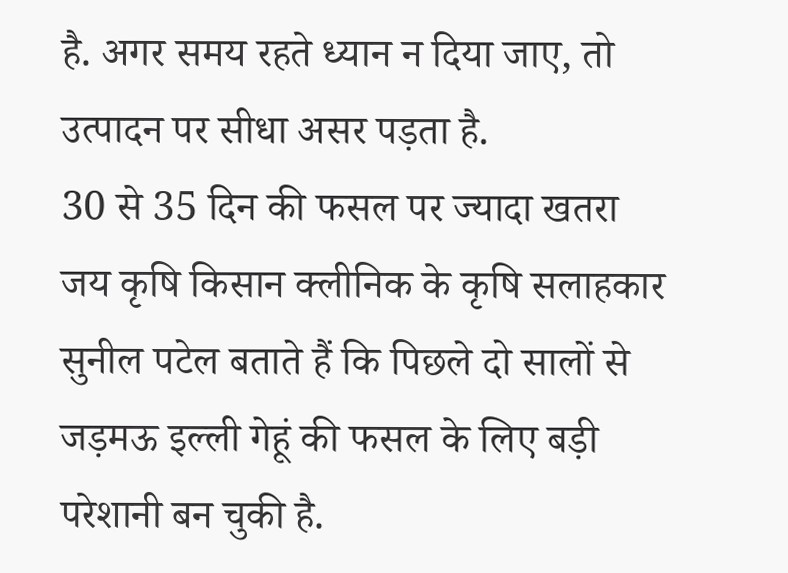है. अगर समय रहते ध्यान न दिया जाए, तो उत्पादन पर सीधा असर पड़ता है.
30 से 35 दिन की फसल पर ज्यादा खतरा
जय कृषि किसान क्लीनिक के कृषि सलाहकार सुनील पटेल बताते हैं कि पिछले दो सालों से जड़मऊ इल्ली गेहूं की फसल के लिए बड़ी परेशानी बन चुकी है.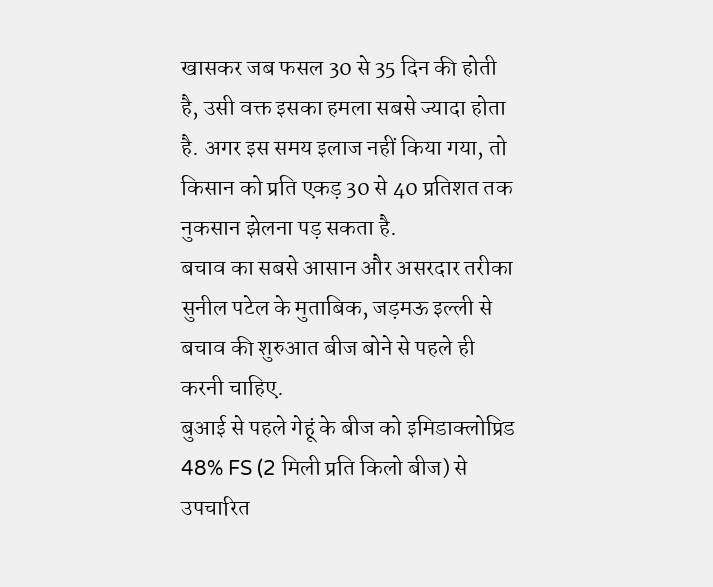खासकर जब फसल 30 से 35 दिन की होती है, उसी वक्त इसका हमला सबसे ज्यादा होता है. अगर इस समय इलाज नहीं किया गया, तो किसान को प्रति एकड़ 30 से 40 प्रतिशत तक नुकसान झेलना पड़ सकता है.
बचाव का सबसे आसान और असरदार तरीका
सुनील पटेल के मुताबिक, जड़मऊ इल्ली से बचाव की शुरुआत बीज बोने से पहले ही करनी चाहिए.
बुआई से पहले गेहूं के बीज को इमिडाक्लोप्रिड 48% FS (2 मिली प्रति किलो बीज) से उपचारित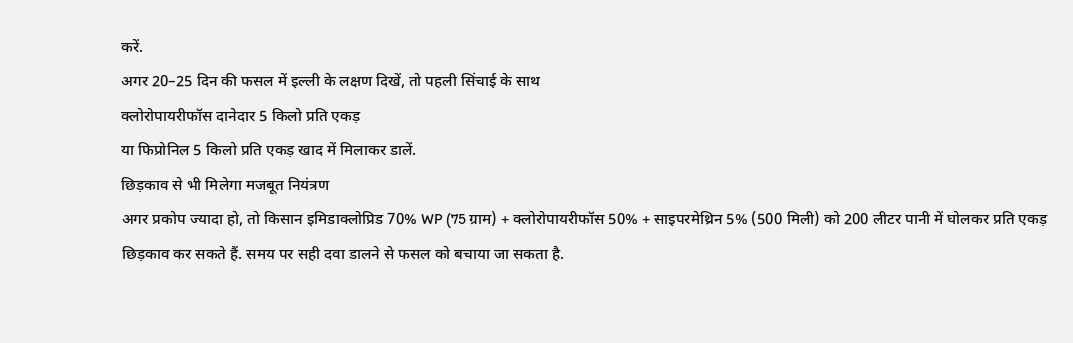करें.
अगर 20–25 दिन की फसल में इल्ली के लक्षण दिखें, तो पहली सिंचाई के साथ
क्लोरोपायरीफॉस दानेदार 5 किलो प्रति एकड़
या फिप्रोनिल 5 किलो प्रति एकड़ खाद में मिलाकर डालें.
छिड़काव से भी मिलेगा मजबूत नियंत्रण
अगर प्रकोप ज्यादा हो, तो किसान इमिडाक्लोप्रिड 70% WP (75 ग्राम) + क्लोरोपायरीफॉस 50% + साइपरमेथ्रिन 5% (500 मिली) को 200 लीटर पानी में घोलकर प्रति एकड़ छिड़काव कर सकते हैं. समय पर सही दवा डालने से फसल को बचाया जा सकता है.